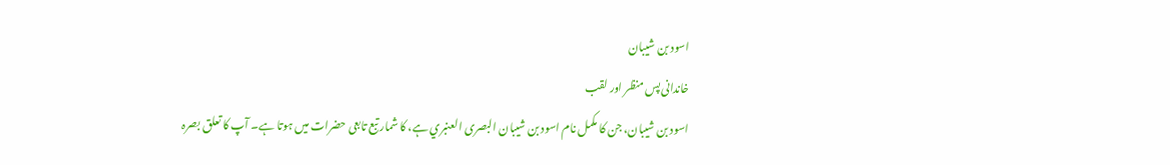اسود بن شیبان
خاندانی پس منظر اور لقب
اسود بن شیبان، جن کا مکمل نام اسود بن شیبان البصری العنبري ہے، کا شمار تبع تابعی حضرات میں ہوتا ہے۔ آپ کا تعلق بصرہ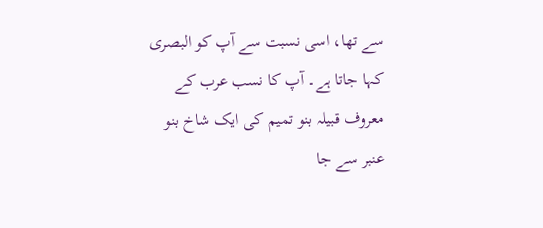سے تھا، اسی نسبت سے آپ کو البصری کہا جاتا ہے۔ آپ کا نسب عرب کے معروف قبیلہ بنو تمیم کی ایک شاخ بنو عنبر سے جا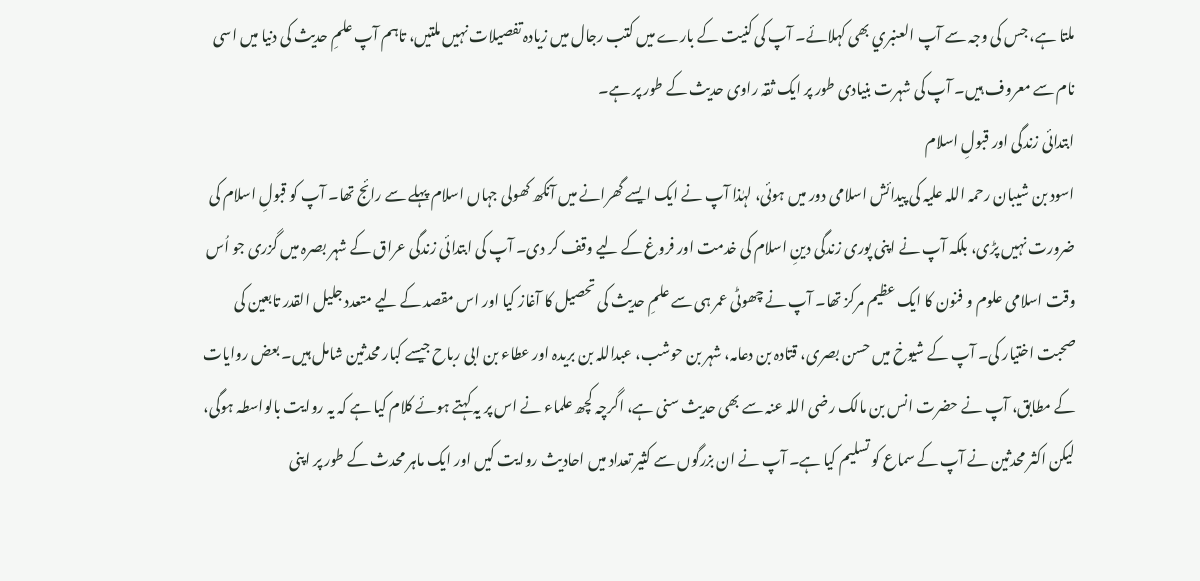ملتا ہے، جس کی وجہ سے آپ العنبري بھی کہلائے۔ آپ کی کنیت کے بارے میں کتب رجال میں زیادہ تفصیلات نہیں ملتیں، تاہم آپ علمِ حدیث کی دنیا میں اسی نام سے معروف ہیں۔ آپ کی شہرت بنیادی طور پر ایک ثقہ راوی حدیث کے طور پر ہے۔
ابتدائی زندگی اور قبولِ اسلام
اسود بن شیبان رحمہ اللہ علیہ کی پیدائش اسلامی دور میں ہوئی، لہٰذا آپ نے ایک ایسے گھرانے میں آنکھ کھولی جہاں اسلام پہلے سے رائج تھا۔ آپ کو قبولِ اسلام کی ضرورت نہیں پڑی، بلکہ آپ نے اپنی پوری زندگی دینِ اسلام کی خدمت اور فروغ کے لیے وقف کر دی۔ آپ کی ابتدائی زندگی عراق کے شہر بصرہ میں گزری جو اُس وقت اسلامی علوم و فنون کا ایک عظیم مرکز تھا۔ آپ نے چھوٹی عمر ہی سے علمِ حدیث کی تحصیل کا آغاز کیا اور اس مقصد کے لیے متعدد جلیل القدر تابعین کی صحبت اختیار کی۔ آپ کے شیوخ میں حسن بصری، قتادہ بن دعامہ، شہر بن حوشب، عبداللہ بن بریدہ اور عطاء بن ابی رباح جیسے کبار محدثین شامل ہیں۔ بعض روایات کے مطابق، آپ نے حضرت انس بن مالک رضی اللہ عنہ سے بھی حدیث سنی ہے، اگرچہ کچھ علماء نے اس پر یہ کہتے ہوئے کلام کیا ہے کہ یہ روایت بالواسطہ ہوگی، لیکن اکثر محدثین نے آپ کے سماع کو تسلیم کیا ہے۔ آپ نے ان بزرگوں سے کثیر تعداد میں احادیث روایت کیں اور ایک ماہر محدث کے طور پر اپنی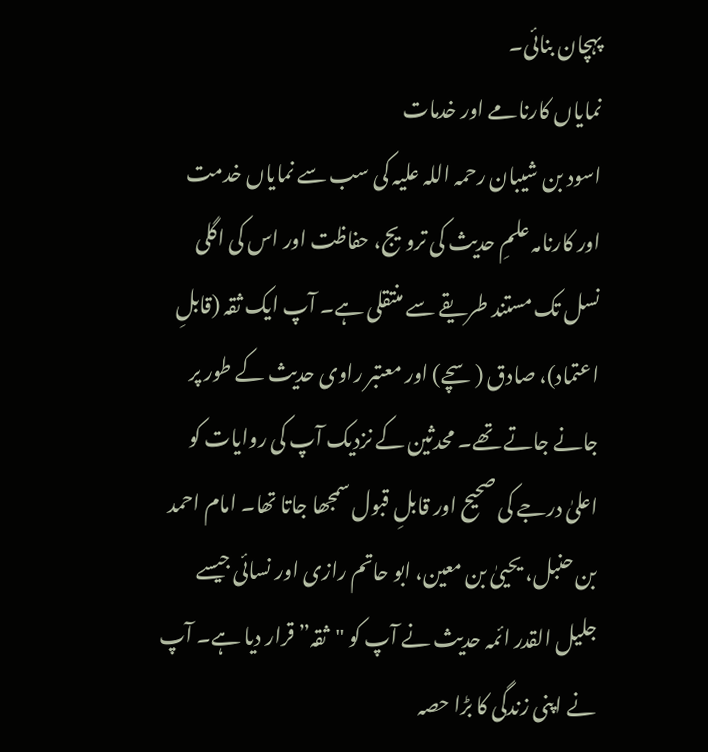پہچان بنائی۔
نمایاں کارنامے اور خدمات
اسود بن شیبان رحمہ اللہ علیہ کی سب سے نمایاں خدمت اور کارنامہ علمِ حدیث کی ترویج، حفاظت اور اس کی اگلی نسل تک مستند طریقے سے منتقلی ہے۔ آپ ایک ثقہ (قابلِ اعتماد)، صادق (سچے) اور معتبر راوی حدیث کے طور پر جانے جاتے تھے۔ محدثین کے نزدیک آپ کی روایات کو اعلیٰ درجے کی صحیح اور قابلِ قبول سمجھا جاتا تھا۔ امام احمد بن حنبل، یحییٰ بن معین، ابو حاتم رازی اور نسائی جیسے جلیل القدر ائمہ حدیث نے آپ کو "ثقہ” قرار دیا ہے۔ آپ نے اپنی زندگی کا بڑا حصہ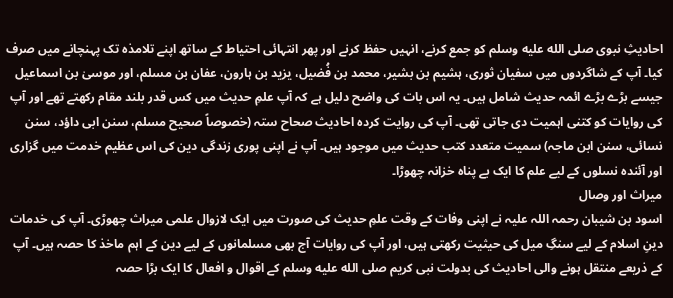احادیثِ نبوی صلى الله عليه وسلم کو جمع کرنے، انہیں حفظ کرنے اور پھر انتہائی احتیاط کے ساتھ اپنے تلامذہ تک پہنچانے میں صرف کیا۔ آپ کے شاگردوں میں سفیان ثوری، ہشیم بن بشیر، محمد بن فُضیل، یزید بن ہارون، عفان بن مسلم، اور موسیٰ بن اسماعیل جیسے بڑے بڑے ائمہ حدیث شامل ہیں۔ یہ اس بات کی واضح دلیل ہے کہ آپ علمِ حدیث میں کس قدر بلند مقام رکھتے تھے اور آپ کی روایات کو کتنی اہمیت دی جاتی تھی۔ آپ کی روایت کردہ احادیث صحاح ستہ (خصوصاً صحیح مسلم، سنن ابی داؤد، سنن نسائی، سنن ابن ماجہ) سمیت متعدد کتب حدیث میں موجود ہیں۔ آپ نے اپنی پوری زندگی دین کی اس عظیم خدمت میں گزاری اور آئندہ نسلوں کے لیے علم کا ایک بے پناہ خزانہ چھوڑا۔
میراث اور وصال
اسود بن شیبان رحمہ اللہ علیہ نے اپنی وفات کے وقت علمِ حدیث کی صورت میں ایک لازوال علمی میراث چھوڑی۔ آپ کی خدمات دینِ اسلام کے لیے سنگِ میل کی حیثیت رکھتی ہیں، اور آپ کی روایات آج بھی مسلمانوں کے لیے دین کے اہم ماخذ کا حصہ ہیں۔ آپ کے ذریعے منتقل ہونے والی احادیث کی بدولت نبی کریم صلى الله عليه وسلم کے اقوال و افعال کا ایک بڑا حصہ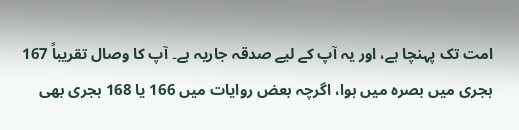امت تک پہنچا ہے، اور یہ آپ کے لیے صدقہ جاریہ ہے۔ آپ کا وصال تقریباً 167 ہجری میں بصرہ میں ہوا، اگرچہ بعض روایات میں 166 یا 168 ہجری بھی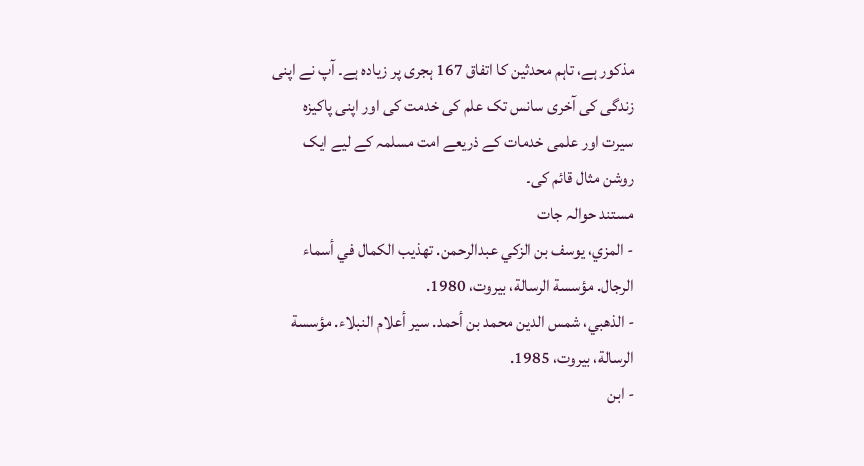مذکور ہے، تاہم محدثین کا اتفاق 167 ہجری پر زیادہ ہے۔ آپ نے اپنی زندگی کی آخری سانس تک علم کی خدمت کی اور اپنی پاکیزہ سیرت اور علمی خدمات کے ذریعے امت مسلمہ کے لیے ایک روشن مثال قائم کی۔
مستند حوالہ جات
- المزي، يوسف بن الزكي عبدالرحمن. تهذيب الكمال في أسماء الرجال. مؤسسة الرسالة، بيروت، 1980.
- الذهبي، شمس الدين محمد بن أحمد. سير أعلام النبلاء. مؤسسة الرسالة، بيروت، 1985.
- ابن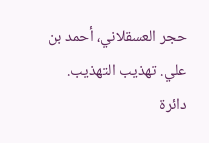حجر العسقلاني، أحمد بن علي. تهذيب التهذيب. دائرة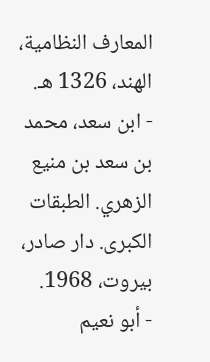المعارف النظامية، الهند، 1326 هـ.
- ابن سعد، محمد بن سعد بن منيع الزهري. الطبقات الكبرى. دار صادر، بيروت، 1968.
- أبو نعيم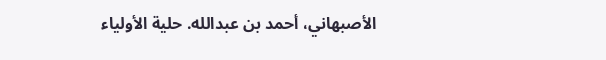الأصبهاني، أحمد بن عبدالله. حلية الأولياء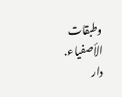وطبقات الأصفياء. دار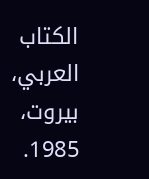الكتاب العربي، بيروت، 1985.